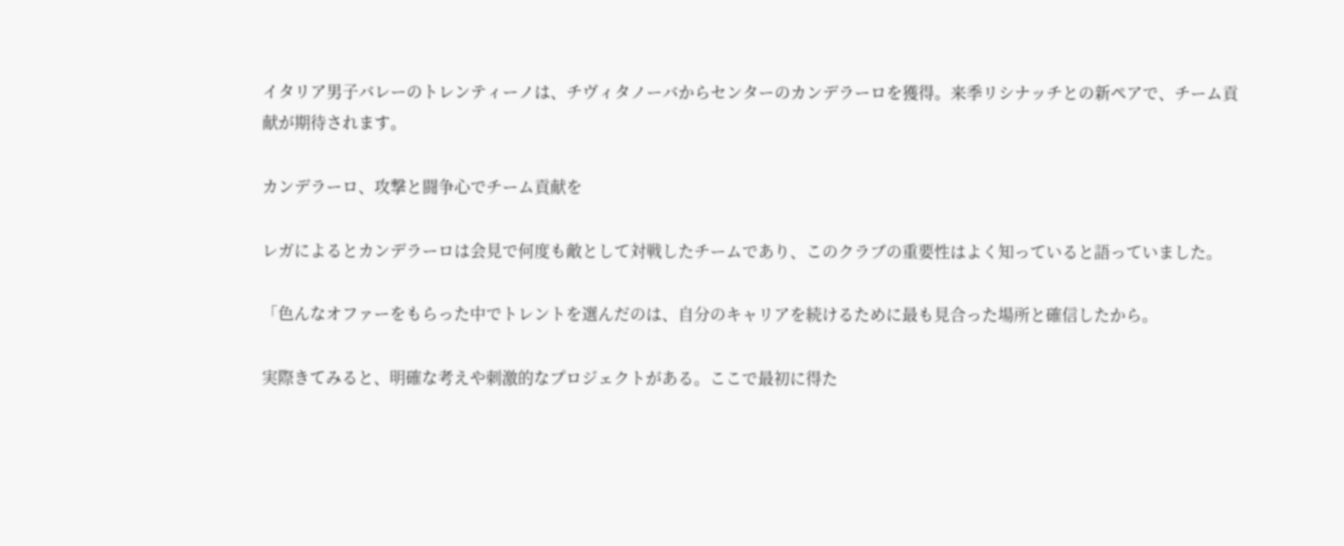イタリア男子バレーのトレンティーノは、チヴィタノーバからセンターのカンデラーロを獲得。来季リシナッチとの新ペアで、チーム貢献が期待されます。

カンデラーロ、攻撃と闘争心でチーム貢献を

レガによるとカンデラーロは会見で何度も敵として対戦したチームであり、このクラブの重要性はよく知っていると語っていました。

「色んなオファーをもらった中でトレントを選んだのは、自分のキャリアを続けるために最も見合った場所と確信したから。

実際きてみると、明確な考えや刺激的なプロジェクトがある。ここで最初に得た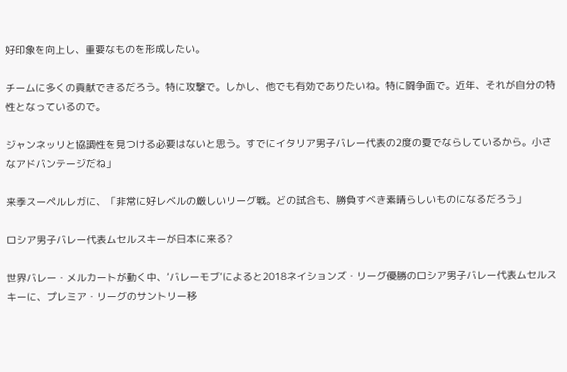好印象を向上し、重要なものを形成したい。

チームに多くの貢献できるだろう。特に攻撃で。しかし、他でも有効でありたいね。特に闘争面で。近年、それが自分の特性となっているので。

ジャンネッリと協調性を見つける必要はないと思う。すでにイタリア男子バレー代表の2度の夏でならしているから。小さなアドバンテージだね」

来季スーペルレガに、「非常に好レベルの厳しいリーグ戦。どの試合も、勝負すべき素晴らしいものになるだろう」

ロシア男子バレー代表ムセルスキーが日本に来る?

世界バレー・メルカートが動く中、’バレーモブ’によると2018ネイションズ・リーグ優勝のロシア男子バレー代表ムセルスキーに、プレミア・リーグのサントリー移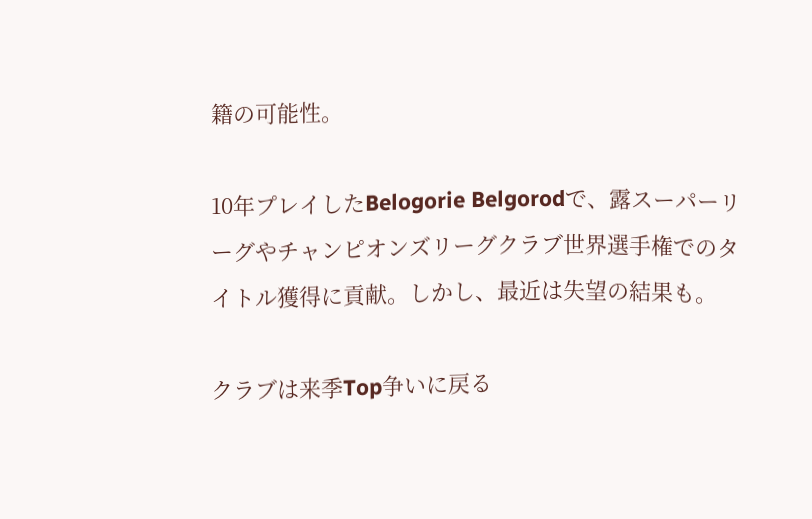籍の可能性。

10年プレイしたBelogorie Belgorodで、露スーパーリーグやチャンピオンズリーグクラブ世界選手権でのタイトル獲得に貢献。しかし、最近は失望の結果も。

クラブは来季Top争いに戻る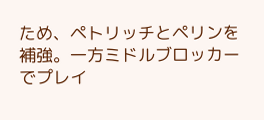ため、ペトリッチとペリンを補強。一方ミドルブロッカーでプレイ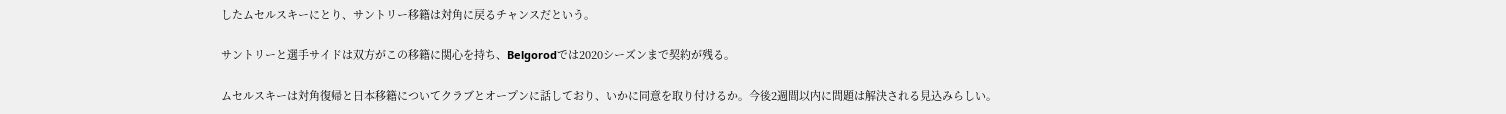したムセルスキーにとり、サントリー移籍は対角に戻るチャンスだという。

サントリーと選手サイドは双方がこの移籍に関心を持ち、Belgorodでは2020シーズンまで契約が残る。

ムセルスキーは対角復帰と日本移籍についてクラブとオープンに話しており、いかに同意を取り付けるか。今後2週間以内に問題は解決される見込みらしい。